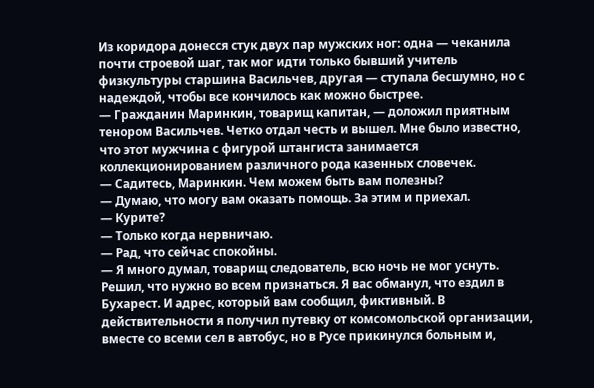Из коридора донесся стук двух пар мужских ног: одна — чеканила почти строевой шаг, так мог идти только бывший учитель физкультуры старшина Васильчев, другая — ступала бесшумно, но с надеждой, чтобы все кончилось как можно быстрее.
— Гражданин Маринкин, товарищ капитан, — доложил приятным тенором Васильчев. Четко отдал честь и вышел. Мне было известно, что этот мужчина с фигурой штангиста занимается коллекционированием различного рода казенных словечек.
— Садитесь, Маринкин. Чем можем быть вам полезны?
— Думаю, что могу вам оказать помощь. За этим и приехал.
— Курите?
— Только когда нервничаю.
— Рад, что сейчас спокойны.
— Я много думал, товарищ следователь, всю ночь не мог уснуть. Решил, что нужно во всем признаться. Я вас обманул, что ездил в Бухарест. И адрес, который вам сообщил, фиктивный. В действительности я получил путевку от комсомольской организации, вместе со всеми сел в автобус, но в Русе прикинулся больным и,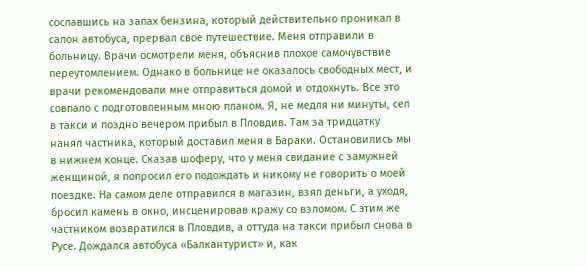сославшись на запах бензина, который действительно проникал в салон автобуса, прервал свое путешествие. Меня отправили в больницу. Врачи осмотрели меня, объяснив плохое самочувствие переутомлением. Однако в больнице не оказалось свободных мест, и врачи рекомендовали мне отправиться домой и отдохнуть. Все это совпало с подготовленным мною планом. Я, не медля ни минуты, сел в такси и поздно вечером прибыл в Пловдив. Там за тридцатку нанял частника, который доставил меня в Бараки. Остановились мы в нижнем конце. Сказав шоферу, что у меня свидание с замужней женщиной, я попросил его подождать и никому не говорить о моей поездке. На самом деле отправился в магазин, взял деньги, а уходя, бросил камень в окно, инсценировав кражу со взломом. С этим же частником возвратился в Пловдив, а оттуда на такси прибыл снова в Русе. Дождался автобуса «Балкантурист» и, как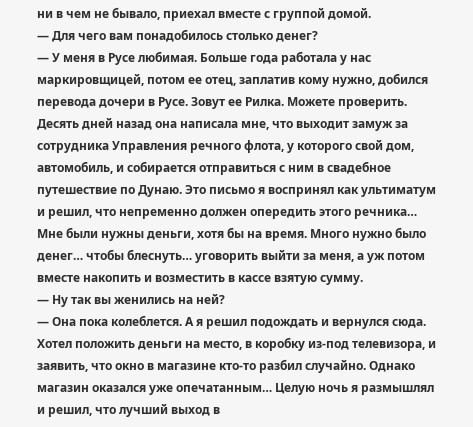ни в чем не бывало, приехал вместе с группой домой.
— Для чего вам понадобилось столько денег?
— У меня в Русе любимая. Больше года работала у нас маркировщицей, потом ее отец, заплатив кому нужно, добился перевода дочери в Русе. Зовут ее Рилка. Можете проверить. Десять дней назад она написала мне, что выходит замуж за сотрудника Управления речного флота, у которого свой дом, автомобиль, и собирается отправиться с ним в свадебное путешествие по Дунаю. Это письмо я воспринял как ультиматум и решил, что непременно должен опередить этого речника… Мне были нужны деньги, хотя бы на время. Много нужно было денег… чтобы блеснуть… уговорить выйти за меня, а уж потом вместе накопить и возместить в кассе взятую сумму.
— Ну так вы женились на ней?
— Она пока колеблется. А я решил подождать и вернулся сюда. Хотел положить деньги на место, в коробку из-под телевизора, и заявить, что окно в магазине кто-то разбил случайно. Однако магазин оказался уже опечатанным… Целую ночь я размышлял и решил, что лучший выход в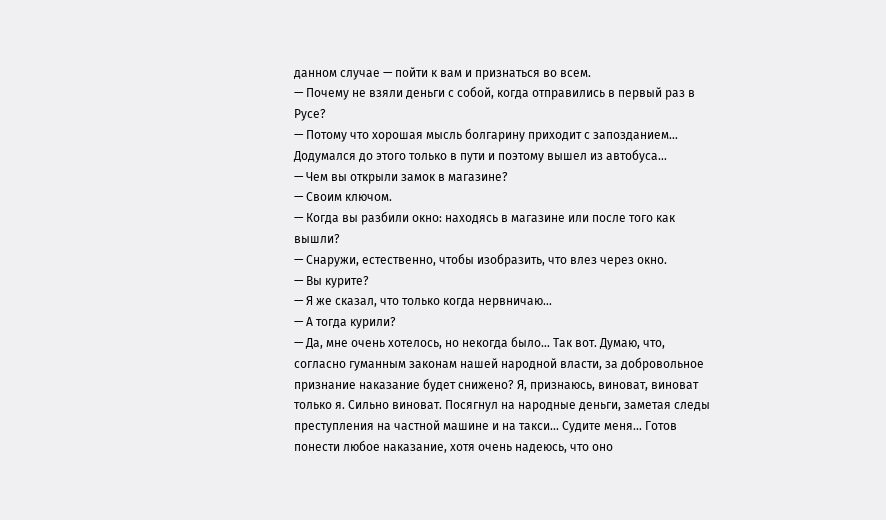данном случае — пойти к вам и признаться во всем.
— Почему не взяли деньги с собой, когда отправились в первый раз в Русе?
— Потому что хорошая мысль болгарину приходит с запозданием… Додумался до этого только в пути и поэтому вышел из автобуса…
— Чем вы открыли замок в магазине?
— Своим ключом.
— Когда вы разбили окно: находясь в магазине или после того как вышли?
— Снаружи, естественно, чтобы изобразить, что влез через окно.
— Вы курите?
— Я же сказал, что только когда нервничаю…
— А тогда курили?
— Да, мне очень хотелось, но некогда было… Так вот. Думаю, что, согласно гуманным законам нашей народной власти, за добровольное признание наказание будет снижено? Я, признаюсь, виноват, виноват только я. Сильно виноват. Посягнул на народные деньги, заметая следы преступления на частной машине и на такси… Судите меня… Готов понести любое наказание, хотя очень надеюсь, что оно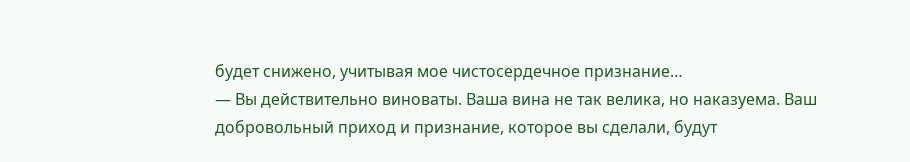будет снижено, учитывая мое чистосердечное признание…
— Вы действительно виноваты. Ваша вина не так велика, но наказуема. Ваш добровольный приход и признание, которое вы сделали, будут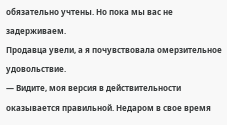обязательно учтены. Но пока мы вас не задерживаем.
Продавца увели, а я почувствовала омерзительное удовольствие.
— Видите, моя версия в действительности оказывается правильной. Недаром в свое время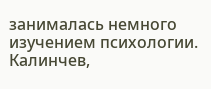занималась немного изучением психологии.
Калинчев,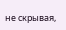не скрывая,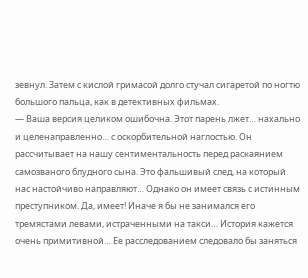зевнул. Затем с кислой гримасой долго стучал сигаретой по ногтю большого пальца, как в детективных фильмах.
— Ваша версия целиком ошибочна. Этот парень лжет… нахально и целенаправленно… с оскорбительной наглостью. Он рассчитывает на нашу сентиментальность перед раскаянием самозваного блудного сына. Это фальшивый след, на который нас настойчиво направляют… Однако он имеет связь с истинным преступником. Да, имеет! Иначе я бы не занимался его тремястами левами, истраченными на такси… История кажется очень примитивной… Ее расследованием следовало бы заняться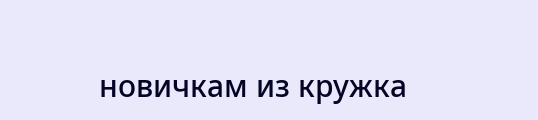новичкам из кружка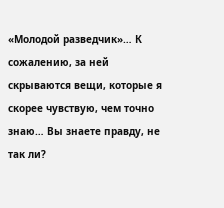«Молодой разведчик»… К сожалению, за ней скрываются вещи, которые я скорее чувствую, чем точно знаю… Вы знаете правду, не так ли?